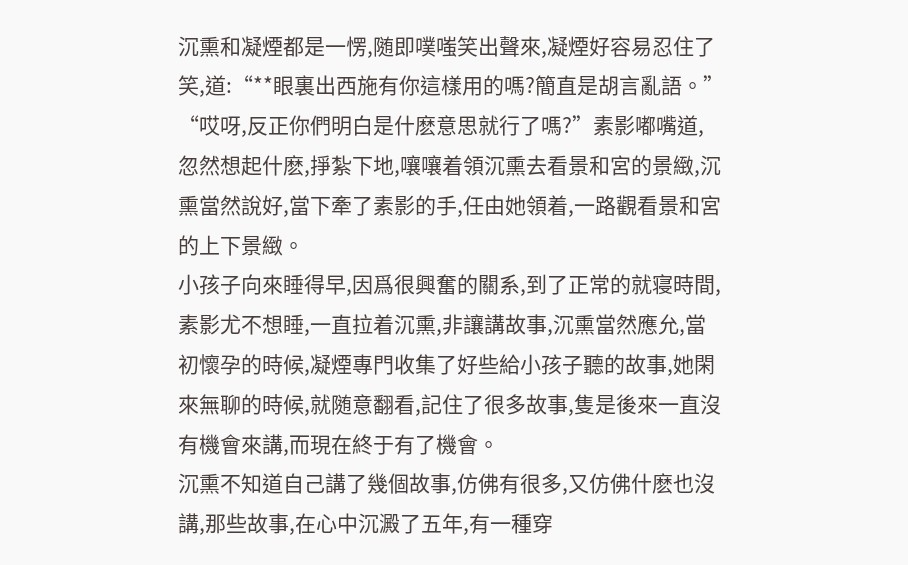沉熏和凝煙都是一愣,随即噗嗤笑出聲來,凝煙好容易忍住了笑,道:“**眼裏出西施有你這樣用的嗎?簡直是胡言亂語。”
“哎呀,反正你們明白是什麽意思就行了嗎?”素影嘟嘴道,忽然想起什麽,掙紮下地,嚷嚷着領沉熏去看景和宮的景緻,沉熏當然說好,當下牽了素影的手,任由她領着,一路觀看景和宮的上下景緻。
小孩子向來睡得早,因爲很興奮的關系,到了正常的就寝時間,素影尤不想睡,一直拉着沉熏,非讓講故事,沉熏當然應允,當初懷孕的時候,凝煙專門收集了好些給小孩子聽的故事,她閑來無聊的時候,就随意翻看,記住了很多故事,隻是後來一直沒有機會來講,而現在終于有了機會。
沉熏不知道自己講了幾個故事,仿佛有很多,又仿佛什麽也沒講,那些故事,在心中沉澱了五年,有一種穿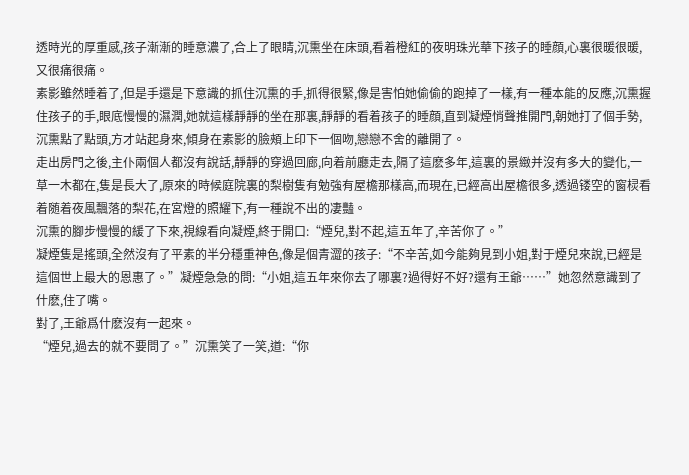透時光的厚重感,孩子漸漸的睡意濃了,合上了眼睛,沉熏坐在床頭,看着橙紅的夜明珠光華下孩子的睡顔,心裏很暖很暖,又很痛很痛。
素影雖然睡着了,但是手還是下意識的抓住沉熏的手,抓得很緊,像是害怕她偷偷的跑掉了一樣,有一種本能的反應,沉熏握住孩子的手,眼底慢慢的濕潤,她就這樣靜靜的坐在那裏,靜靜的看着孩子的睡顔,直到凝煙悄聲推開門,朝她打了個手勢,沉熏點了點頭,方才站起身來,傾身在素影的臉頰上印下一個吻,戀戀不舍的離開了。
走出房門之後,主仆兩個人都沒有說話,靜靜的穿過回廊,向着前廳走去,隔了這麽多年,這裏的景緻并沒有多大的變化,一草一木都在,隻是長大了,原來的時候庭院裏的梨樹隻有勉強有屋檐那樣高,而現在,已經高出屋檐很多,透過镂空的窗棂看着随着夜風飄落的梨花,在宮燈的照耀下,有一種說不出的凄豔。
沉熏的腳步慢慢的緩了下來,視線看向凝煙,終于開口:“煙兒,對不起,這五年了,辛苦你了。”
凝煙隻是搖頭,全然沒有了平素的半分穩重神色,像是個青澀的孩子:“不辛苦,如今能夠見到小姐,對于煙兒來說,已經是這個世上最大的恩惠了。”凝煙急急的問:“小姐,這五年來你去了哪裏?過得好不好?還有王爺……”她忽然意識到了什麽,住了嘴。
對了,王爺爲什麽沒有一起來。
“煙兒,過去的就不要問了。”沉熏笑了一笑,道:“你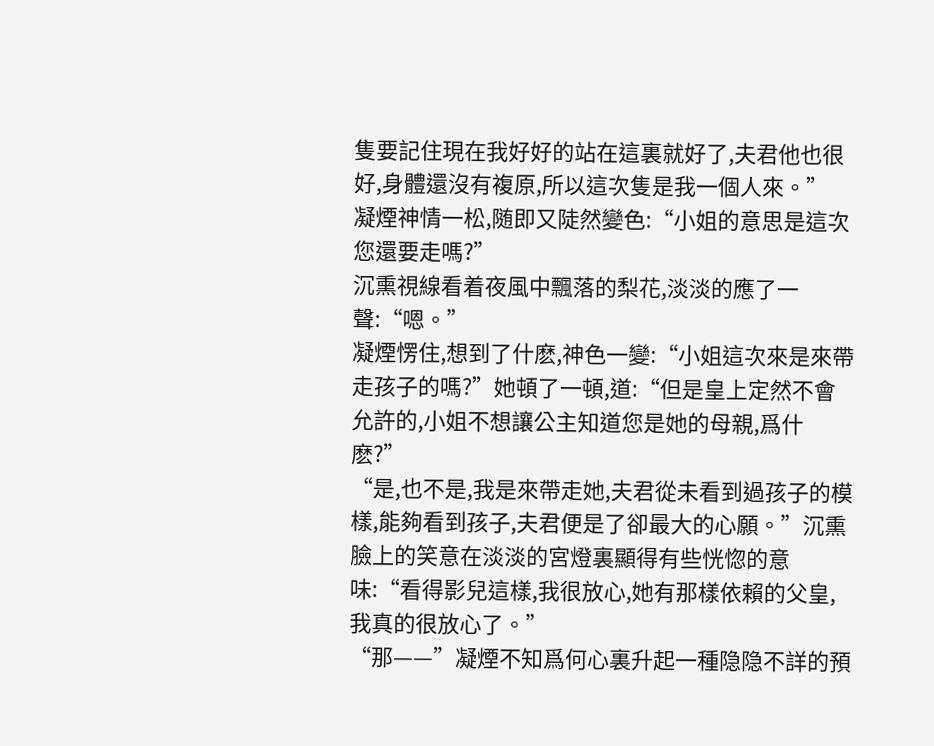隻要記住現在我好好的站在這裏就好了,夫君他也很好,身體還沒有複原,所以這次隻是我一個人來。”
凝煙神情一松,随即又陡然變色:“小姐的意思是這次您還要走嗎?”
沉熏視線看着夜風中飄落的梨花,淡淡的應了一聲:“嗯。”
凝煙愣住,想到了什麽,神色一變:“小姐這次來是來帶走孩子的嗎?”她頓了一頓,道:“但是皇上定然不會允許的,小姐不想讓公主知道您是她的母親,爲什麽?”
“是,也不是,我是來帶走她,夫君從未看到過孩子的模樣,能夠看到孩子,夫君便是了卻最大的心願。”沉熏臉上的笑意在淡淡的宮燈裏顯得有些恍惚的意味:“看得影兒這樣,我很放心,她有那樣依賴的父皇,我真的很放心了。”
“那——”凝煙不知爲何心裏升起一種隐隐不詳的預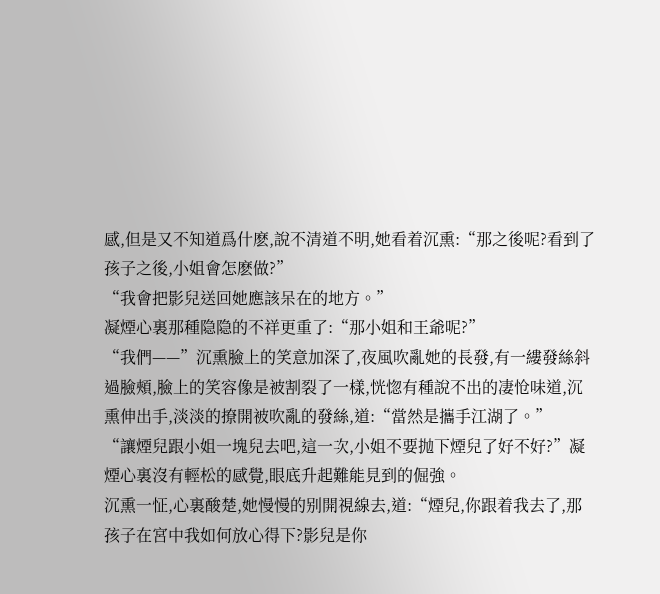感,但是又不知道爲什麽,說不清道不明,她看着沉熏:“那之後呢?看到了孩子之後,小姐會怎麽做?”
“我會把影兒送回她應該呆在的地方。”
凝煙心裏那種隐隐的不祥更重了:“那小姐和王爺呢?”
“我們——”沉熏臉上的笑意加深了,夜風吹亂她的長發,有一縷發絲斜過臉頰,臉上的笑容像是被割裂了一樣,恍惚有種說不出的凄怆味道,沉熏伸出手,淡淡的撩開被吹亂的發絲,道:“當然是攜手江湖了。”
“讓煙兒跟小姐一塊兒去吧,這一次,小姐不要抛下煙兒了好不好?”凝煙心裏沒有輕松的感覺,眼底升起難能見到的倔強。
沉熏一怔,心裏酸楚,她慢慢的别開視線去,道:“煙兒,你跟着我去了,那孩子在宮中我如何放心得下?影兒是你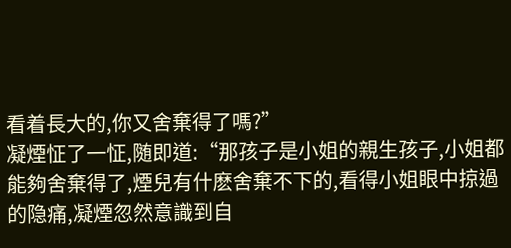看着長大的,你又舍棄得了嗎?”
凝煙怔了一怔,随即道:“那孩子是小姐的親生孩子,小姐都能夠舍棄得了,煙兒有什麽舍棄不下的,看得小姐眼中掠過的隐痛,凝煙忽然意識到自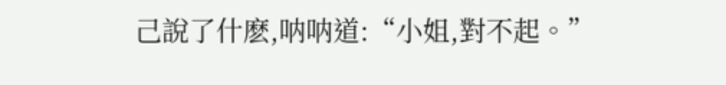己說了什麽,呐呐道:“小姐,對不起。”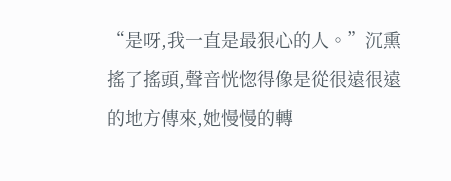“是呀,我一直是最狠心的人。”沉熏搖了搖頭,聲音恍惚得像是從很遠很遠的地方傳來,她慢慢的轉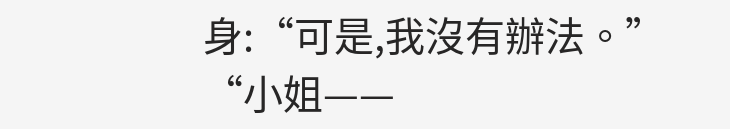身:“可是,我沒有辦法。”
“小姐——